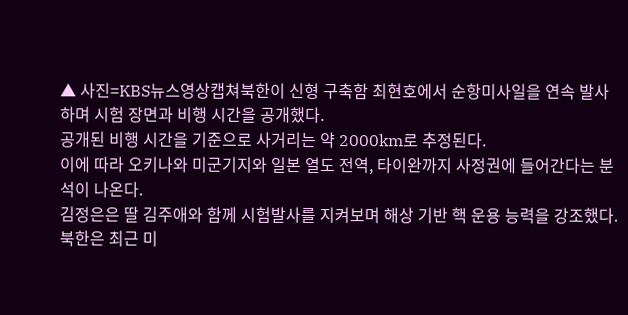▲ 사진=KBS뉴스영상캡쳐북한이 신형 구축함 최현호에서 순항미사일을 연속 발사하며 시험 장면과 비행 시간을 공개했다.
공개된 비행 시간을 기준으로 사거리는 약 2000km로 추정된다.
이에 따라 오키나와 미군기지와 일본 열도 전역, 타이완까지 사정권에 들어간다는 분석이 나온다.
김정은은 딸 김주애와 함께 시험발사를 지켜보며 해상 기반 핵 운용 능력을 강조했다.
북한은 최근 미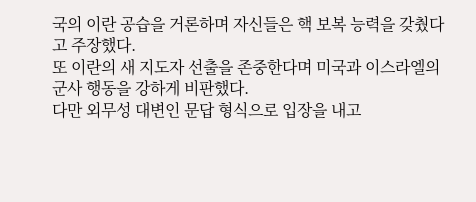국의 이란 공습을 거론하며 자신들은 핵 보복 능력을 갖췄다고 주장했다.
또 이란의 새 지도자 선출을 존중한다며 미국과 이스라엘의 군사 행동을 강하게 비판했다.
다만 외무성 대변인 문답 형식으로 입장을 내고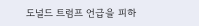도널드 트럼프 언급을 피하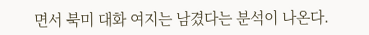면서 북미 대화 여지는 남겼다는 분석이 나온다.